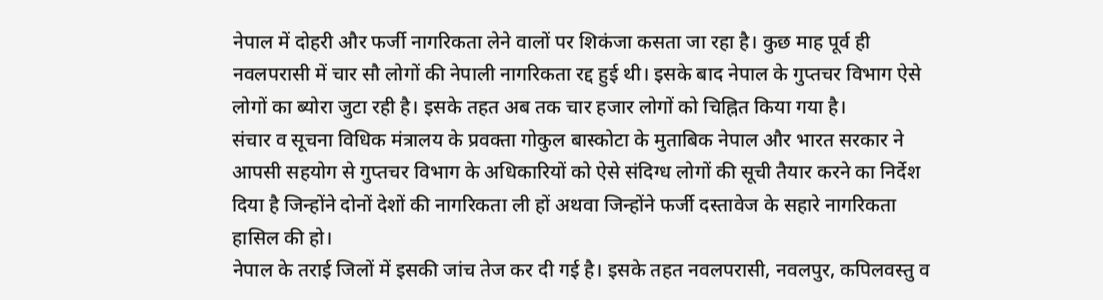नेपाल में दोहरी और फर्जी नागरिकता लेने वालों पर शिकंजा कसता जा रहा है। कुछ माह पूर्व ही नवलपरासी में चार सौ लोगों की नेपाली नागरिकता रद्द हुई थी। इसके बाद नेपाल के गुप्तचर विभाग ऐसे लोगों का ब्योरा जुटा रही है। इसके तहत अब तक चार हजार लोगों को चिह्नित किया गया है।
संचार व सूचना विधिक मंत्रालय के प्रवक्ता गोकुल बास्कोटा के मुताबिक नेपाल और भारत सरकार ने आपसी सहयोग से गुप्तचर विभाग के अधिकारियों को ऐसे संदिग्ध लोगों की सूची तैयार करने का निर्देश दिया है जिन्होंने दोनों देशों की नागरिकता ली हों अथवा जिन्होंने फर्जी दस्तावेज के सहारे नागरिकता हासिल की हो।
नेपाल के तराई जिलों में इसकी जांच तेज कर दी गई है। इसके तहत नवलपरासी, नवलपुर, कपिलवस्तु व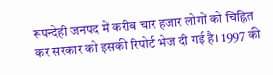रूपन्देही जनपद में करीब चार हजार लोगों को चिह्नित कर सरकार को इसकी रिपोर्ट भेज दी गई है। 1997 की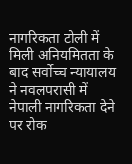नागरिकता टोली में मिली अनियमितता के बाद सर्वोच्च न्यायालय ने नवलपरासी में नेपाली नागरिकता देने पर रोक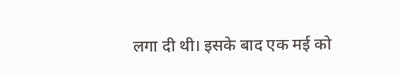लगा दी थी। इसके बाद एक मई को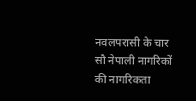नवलपरासी के चार सौ नेपाली नागरिकों की नागरिकता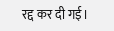रद्द कर दी गई।